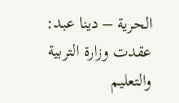الحرية – دينا عبد:
عقدت وزارة التربية والتعليم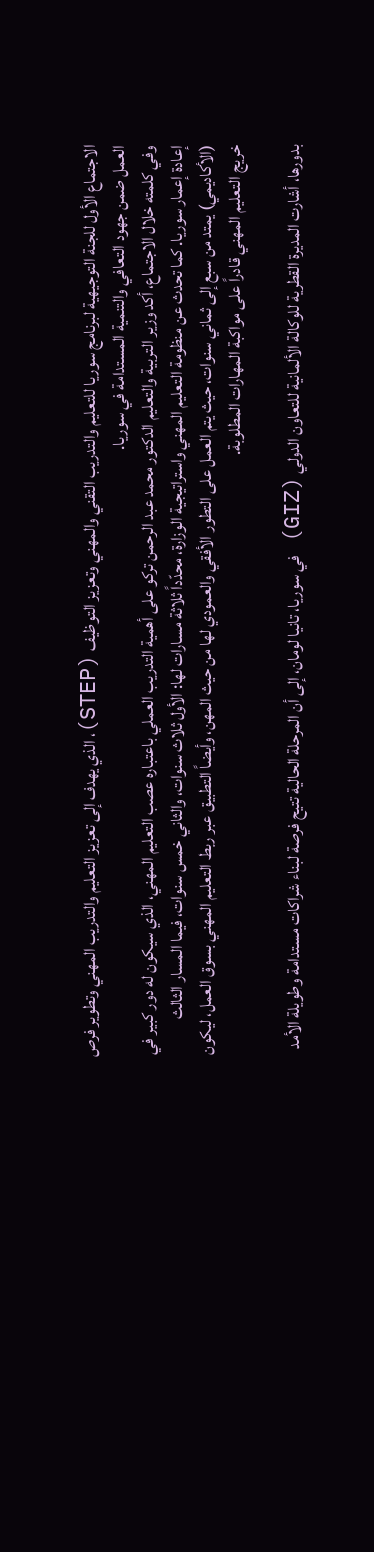الاجتماع الأول للجنة التوجيهية لبرنامج سوريا للتعليم والتدريب التقني والمهني وتعزيز التوظيف (STEP)، الذي يهدف إلى تعزيز التعليم والتدريب المهني وتطوير فرص العمل ضمن جهود التعافي والتنمية المستدامة في سوريا.
وفي كلمته خلال الاجتماع، أكد وزير التربية والتعليم الدكتور محمد عبد الرحمن تركو على أهمية التدريب العملي باعتباره عصب التعليم المهني، الذي سيكون له دور كبير في إعادة إعمار سوريا. كما تحدث عن منظومة التعليم المهني واستراتيجية الوزارة، محدّداً ثلاثة مسارات لها: الأول ثلاث سنوات، والثاني خمس سنوات، فيما المسار الثالث (الأكاديمي) يمتد من سبع إلى ثماني سنوات، حيث يتم العمل على التطور الأفقي والعمودي لها من حيث المهن، وأيضاً التطبيق عبر ربط التعليم المهني بسوق العمل، ليكون خريج التعليم المهني قادراً على مواكبة المهارات المطلوبة.

بدورها، أشارت المديرة القطرية للوكالة الألمانية للتعاون الدولي (GIZ) في سوريا، تانيا لومان، إلى أن المرحلة الحالية تتيح فرصة لبناء شراكات مستدامة وطويلة الأمد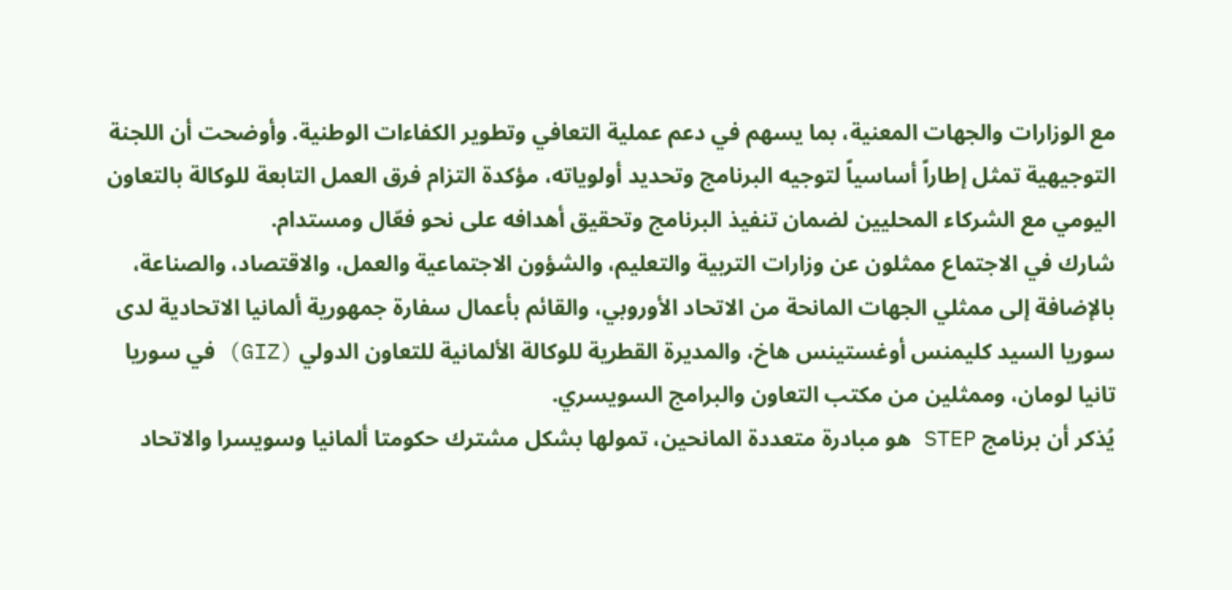مع الوزارات والجهات المعنية، بما يسهم في دعم عملية التعافي وتطوير الكفاءات الوطنية. وأوضحت أن اللجنة التوجيهية تمثل إطاراً أساسياً لتوجيه البرنامج وتحديد أولوياته، مؤكدة التزام فرق العمل التابعة للوكالة بالتعاون اليومي مع الشركاء المحليين لضمان تنفيذ البرنامج وتحقيق أهدافه على نحو فعّال ومستدام.
شارك في الاجتماع ممثلون عن وزارات التربية والتعليم، والشؤون الاجتماعية والعمل، والاقتصاد، والصناعة، بالإضافة إلى ممثلي الجهات المانحة من الاتحاد الأوروبي، والقائم بأعمال سفارة جمهورية ألمانيا الاتحادية لدى سوريا السيد كليمنس أوغستينس هاخ، والمديرة القطرية للوكالة الألمانية للتعاون الدولي (GIZ) في سوريا تانيا لومان، وممثلين من مكتب التعاون والبرامج السويسري.
يُذكر أن برنامج STEP هو مبادرة متعددة المانحين، تمولها بشكل مشترك حكومتا ألمانيا وسويسرا والاتحاد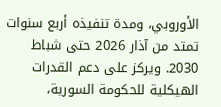الأوروبي، ومدة تنفيذه أربع سنوات تمتد من آذار 2026 حتى شباط 2030. ويركز على دعم القدرات الهيكلية للحكومة السورية،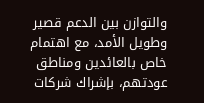والتوازن بين الدعم قصير وطويل الأمد، مع اهتمام خاص بالعائدين ومناطق عودتهم، بإشراك شركات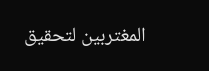المغتربين لتحقيق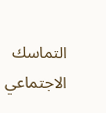التماسك الاجتماعي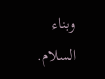وبناء السلام.